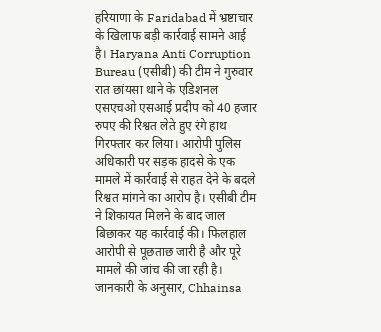हरियाणा के Faridabad में भ्रष्टाचार के खिलाफ बड़ी कार्रवाई सामने आई है। Haryana Anti Corruption Bureau (एसीबी) की टीम ने गुरुवार रात छांयसा थाने के एडिशनल एसएचओ एसआई प्रदीप को 40 हजार रुपए की रिश्वत लेते हुए रंगे हाथ गिरफ्तार कर लिया। आरोपी पुलिस अधिकारी पर सड़क हादसे के एक मामले में कार्रवाई से राहत देने के बदले रिश्वत मांगने का आरोप है। एसीबी टीम ने शिकायत मिलने के बाद जाल बिछाकर यह कार्रवाई की। फिलहाल आरोपी से पूछताछ जारी है और पूरे मामले की जांच की जा रही है।
जानकारी के अनुसार, Chhainsa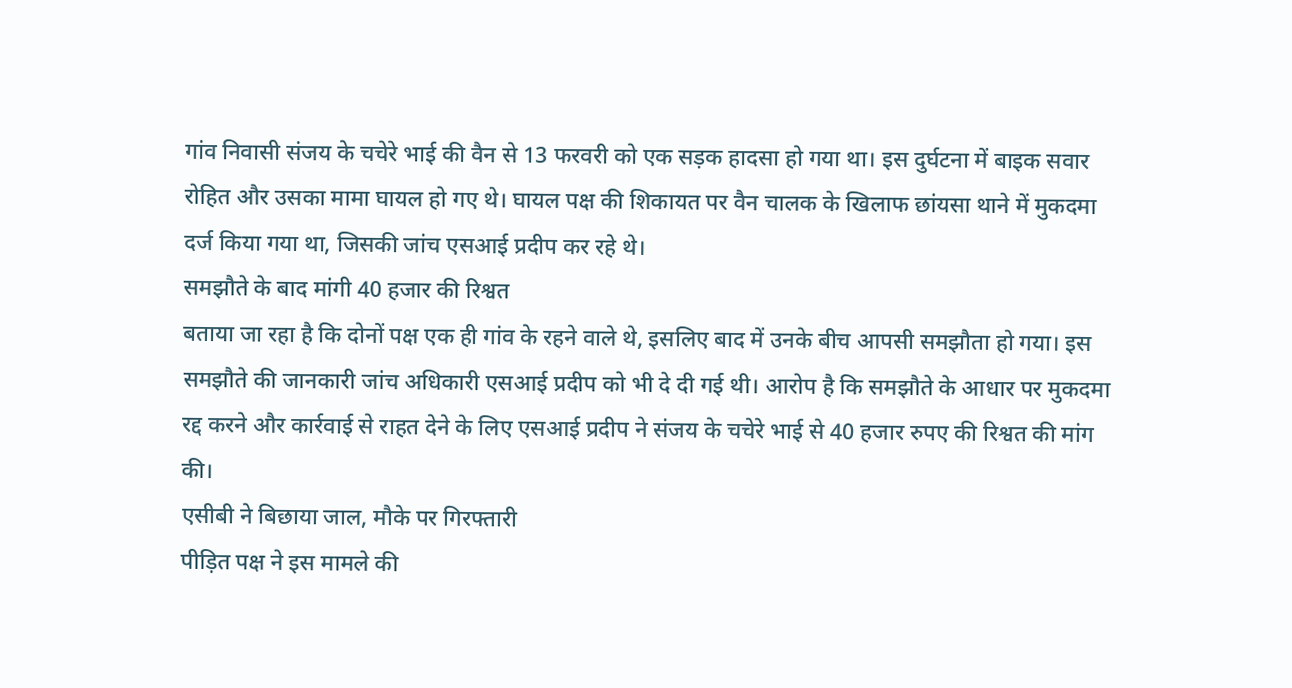गांव निवासी संजय के चचेरे भाई की वैन से 13 फरवरी को एक सड़क हादसा हो गया था। इस दुर्घटना में बाइक सवार रोहित और उसका मामा घायल हो गए थे। घायल पक्ष की शिकायत पर वैन चालक के खिलाफ छांयसा थाने में मुकदमा दर्ज किया गया था, जिसकी जांच एसआई प्रदीप कर रहे थे।
समझौते के बाद मांगी 40 हजार की रिश्वत
बताया जा रहा है कि दोनों पक्ष एक ही गांव के रहने वाले थे, इसलिए बाद में उनके बीच आपसी समझौता हो गया। इस समझौते की जानकारी जांच अधिकारी एसआई प्रदीप को भी दे दी गई थी। आरोप है कि समझौते के आधार पर मुकदमा रद्द करने और कार्रवाई से राहत देने के लिए एसआई प्रदीप ने संजय के चचेरे भाई से 40 हजार रुपए की रिश्वत की मांग की।
एसीबी ने बिछाया जाल, मौके पर गिरफ्तारी
पीड़ित पक्ष ने इस मामले की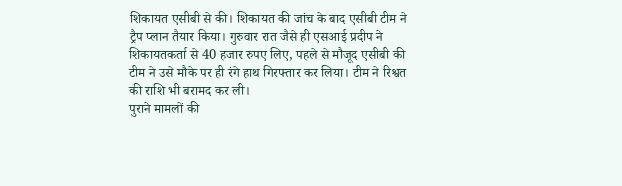शिकायत एसीबी से की। शिकायत की जांच के बाद एसीबी टीम ने ट्रैप प्लान तैयार किया। गुरुवार रात जैसे ही एसआई प्रदीप ने शिकायतकर्ता से 40 हजार रुपए लिए, पहले से मौजूद एसीबी की टीम ने उसे मौके पर ही रंगे हाथ गिरफ्तार कर लिया। टीम ने रिश्वत की राशि भी बरामद कर ली।
पुराने मामलों की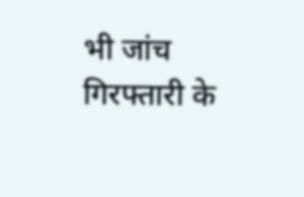भी जांच
गिरफ्तारी के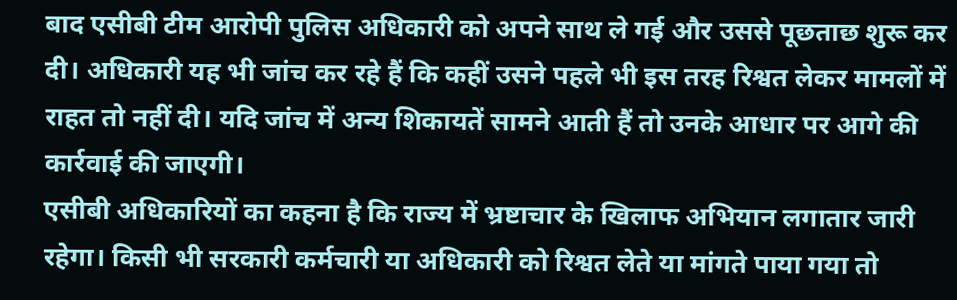बाद एसीबी टीम आरोपी पुलिस अधिकारी को अपने साथ ले गई और उससे पूछताछ शुरू कर दी। अधिकारी यह भी जांच कर रहे हैं कि कहीं उसने पहले भी इस तरह रिश्वत लेकर मामलों में राहत तो नहीं दी। यदि जांच में अन्य शिकायतें सामने आती हैं तो उनके आधार पर आगे की कार्रवाई की जाएगी।
एसीबी अधिकारियों का कहना है कि राज्य में भ्रष्टाचार के खिलाफ अभियान लगातार जारी रहेगा। किसी भी सरकारी कर्मचारी या अधिकारी को रिश्वत लेते या मांगते पाया गया तो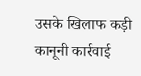उसके खिलाफ कड़ी कानूनी कार्रवाई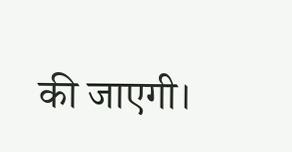की जाएगी।